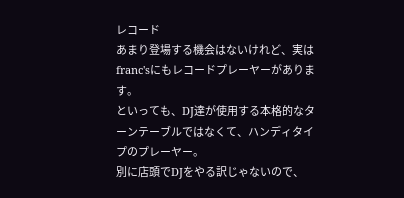レコード
あまり登場する機会はないけれど、実はfranc'sにもレコードプレーヤーがあります。
といっても、DJ達が使用する本格的なターンテーブルではなくて、ハンディタイプのプレーヤー。
別に店頭でDJをやる訳じゃないので、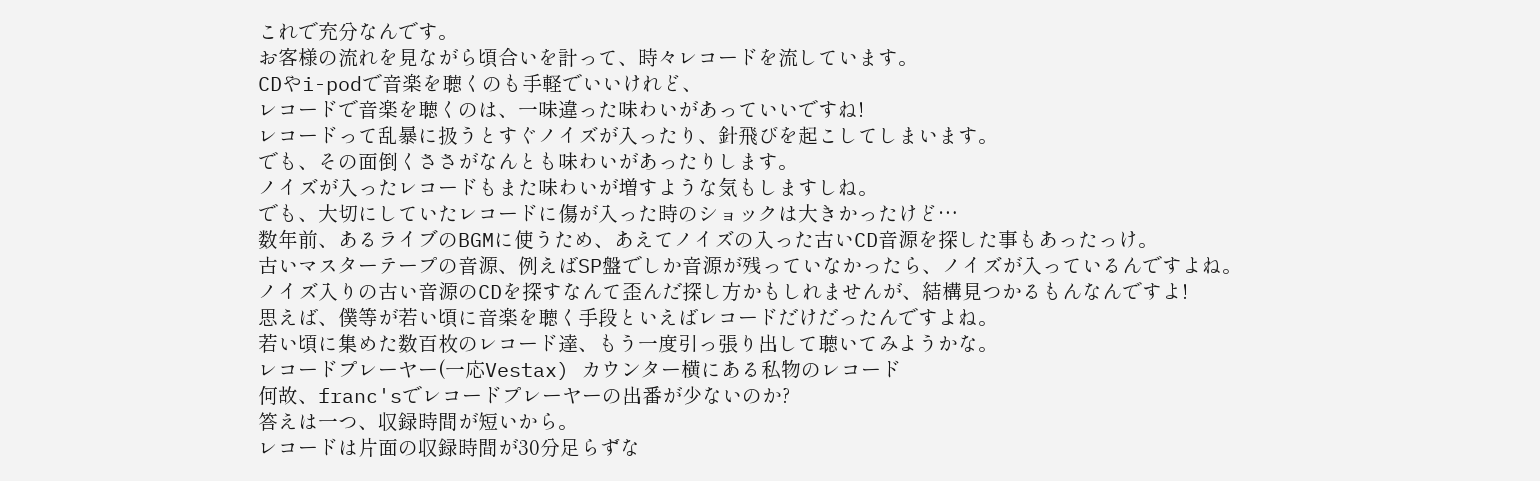これで充分なんです。
お客様の流れを見ながら頃合いを計って、時々レコードを流しています。
CDやi-podで音楽を聴くのも手軽でいいけれど、
レコードで音楽を聴くのは、一味違った味わいがあっていいですね!
レコードって乱暴に扱うとすぐノイズが入ったり、針飛びを起こしてしまいます。
でも、その面倒くささがなんとも味わいがあったりします。
ノイズが入ったレコードもまた味わいが増すような気もしますしね。
でも、大切にしていたレコードに傷が入った時のショックは大きかったけど…
数年前、あるライブのBGMに使うため、あえてノイズの入った古いCD音源を探した事もあったっけ。
古いマスターテープの音源、例えばSP盤でしか音源が残っていなかったら、ノイズが入っているんですよね。
ノイズ入りの古い音源のCDを探すなんて歪んだ探し方かもしれませんが、結構見つかるもんなんですよ!
思えば、僕等が若い頃に音楽を聴く手段といえばレコードだけだったんですよね。
若い頃に集めた数百枚のレコード達、もう一度引っ張り出して聴いてみようかな。
レコードプレーヤー(一応Vestax) カウンター横にある私物のレコード
何故、franc'sでレコードプレーヤーの出番が少ないのか?
答えは一つ、収録時間が短いから。
レコードは片面の収録時間が30分足らずな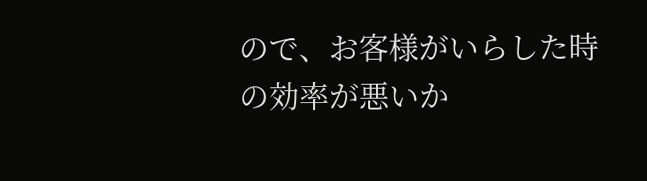ので、お客様がいらした時の効率が悪いか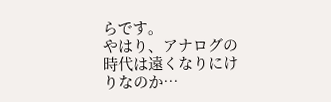らです。
やはり、アナログの時代は遠くなりにけりなのか…